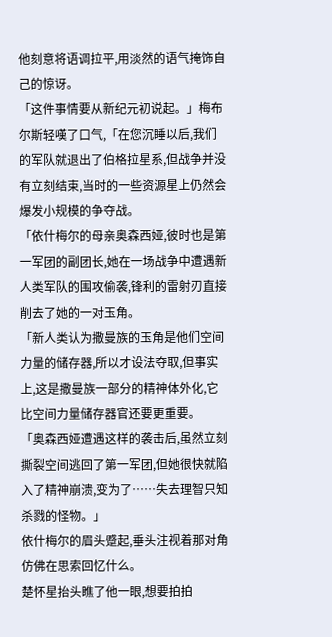他刻意将语调拉平,用淡然的语气掩饰自己的惊讶。
「这件事情要从新纪元初说起。」梅布尔斯轻嘆了口气,「在您沉睡以后,我们的军队就退出了伯格拉星系,但战争并没有立刻结束,当时的一些资源星上仍然会爆发小规模的争夺战。
「依什梅尔的母亲奥森西娅,彼时也是第一军团的副团长,她在一场战争中遭遇新人类军队的围攻偷袭,锋利的雷射刃直接削去了她的一对玉角。
「新人类认为撒曼族的玉角是他们空间力量的储存器,所以才设法夺取,但事实上,这是撒曼族一部分的精神体外化,它比空间力量储存器官还要更重要。
「奥森西娅遭遇这样的袭击后,虽然立刻撕裂空间逃回了第一军团,但她很快就陷入了精神崩溃,变为了……失去理智只知杀戮的怪物。」
依什梅尔的眉头蹙起,垂头注视着那对角仿佛在思索回忆什么。
楚怀星抬头瞧了他一眼,想要拍拍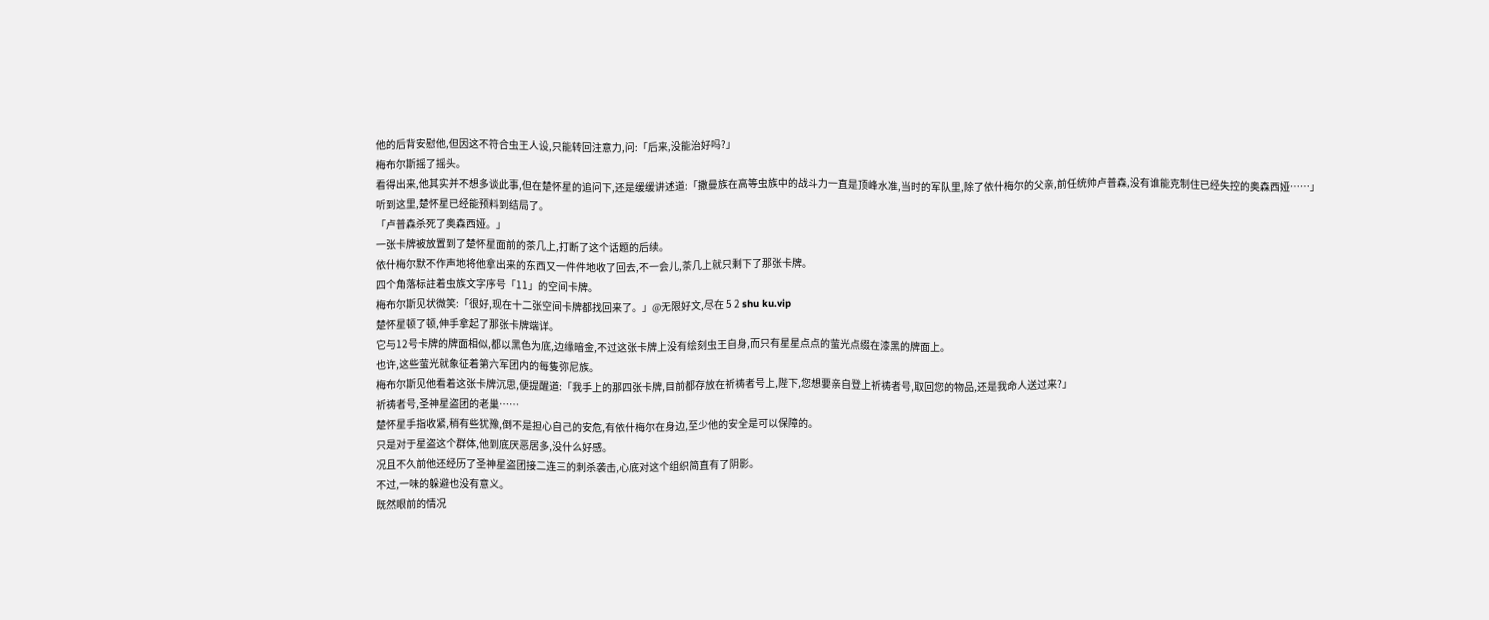他的后背安慰他,但因这不符合虫王人设,只能转回注意力,问:「后来,没能治好吗?」
梅布尔斯摇了摇头。
看得出来,他其实并不想多谈此事,但在楚怀星的追问下,还是缓缓讲述道:「撒曼族在高等虫族中的战斗力一直是顶峰水准,当时的军队里,除了依什梅尔的父亲,前任统帅卢普森,没有谁能克制住已经失控的奥森西娅……」
听到这里,楚怀星已经能预料到结局了。
「卢普森杀死了奥森西娅。」
一张卡牌被放置到了楚怀星面前的茶几上,打断了这个话题的后续。
依什梅尔默不作声地将他拿出来的东西又一件件地收了回去,不一会儿,茶几上就只剩下了那张卡牌。
四个角落标註着虫族文字序号「11」的空间卡牌。
梅布尔斯见状微笑:「很好,现在十二张空间卡牌都找回来了。」@无限好文,尽在 5 2 shu ku.vip
楚怀星顿了顿,伸手拿起了那张卡牌端详。
它与12号卡牌的牌面相似,都以黑色为底,边缘暗金,不过这张卡牌上没有绘刻虫王自身,而只有星星点点的萤光点缀在漆黑的牌面上。
也许,这些萤光就象征着第六军团内的每隻弥尼族。
梅布尔斯见他看着这张卡牌沉思,便提醒道:「我手上的那四张卡牌,目前都存放在祈祷者号上,陛下,您想要亲自登上祈祷者号,取回您的物品,还是我命人送过来?」
祈祷者号,圣神星盗团的老巢……
楚怀星手指收紧,稍有些犹豫,倒不是担心自己的安危,有依什梅尔在身边,至少他的安全是可以保障的。
只是对于星盗这个群体,他到底厌恶居多,没什么好感。
况且不久前他还经历了圣神星盗团接二连三的刺杀袭击,心底对这个组织简直有了阴影。
不过,一味的躲避也没有意义。
既然眼前的情况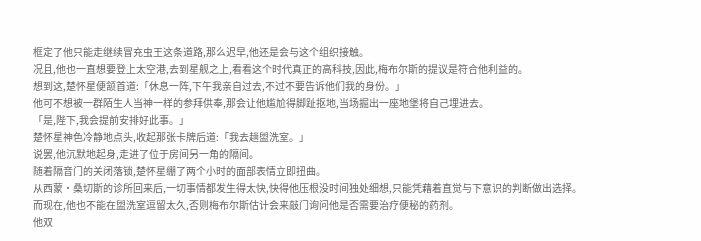框定了他只能走继续冒充虫王这条道路,那么迟早,他还是会与这个组织接触。
况且,他也一直想要登上太空港,去到星舰之上,看看这个时代真正的高科技,因此,梅布尔斯的提议是符合他利益的。
想到这,楚怀星便颔首道:「休息一阵,下午我亲自过去,不过不要告诉他们我的身份。」
他可不想被一群陌生人当神一样的参拜供奉,那会让他尴尬得脚趾抠地,当场掘出一座地堡将自己埋进去。
「是,陛下,我会提前安排好此事。」
楚怀星神色冷静地点头,收起那张卡牌后道:「我去趟盥洗室。」
说罢,他沉默地起身,走进了位于房间另一角的隔间。
随着隔音门的关闭落锁,楚怀星绷了两个小时的面部表情立即扭曲。
从西蒙·桑切斯的诊所回来后,一切事情都发生得太快,快得他压根没时间独处细想,只能凭藉着直觉与下意识的判断做出选择。
而现在,他也不能在盥洗室逗留太久,否则梅布尔斯估计会来敲门询问他是否需要治疗便秘的药剂。
他双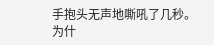手抱头无声地嘶吼了几秒。
为什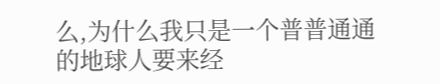么,为什么我只是一个普普通通的地球人要来经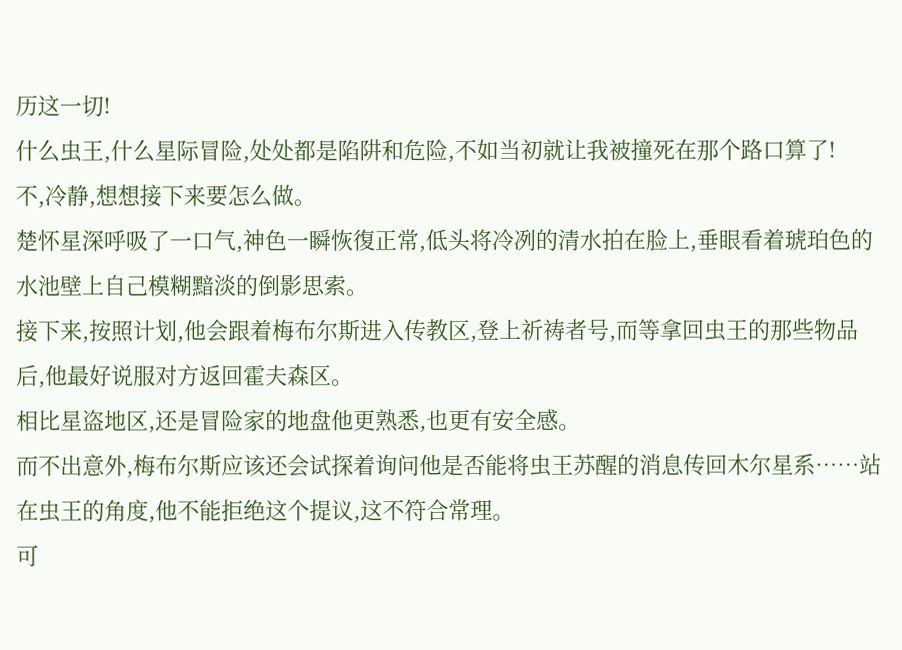历这一切!
什么虫王,什么星际冒险,处处都是陷阱和危险,不如当初就让我被撞死在那个路口算了!
不,冷静,想想接下来要怎么做。
楚怀星深呼吸了一口气,神色一瞬恢復正常,低头将冷冽的清水拍在脸上,垂眼看着琥珀色的水池壁上自己模糊黯淡的倒影思索。
接下来,按照计划,他会跟着梅布尔斯进入传教区,登上祈祷者号,而等拿回虫王的那些物品后,他最好说服对方返回霍夫森区。
相比星盗地区,还是冒险家的地盘他更熟悉,也更有安全感。
而不出意外,梅布尔斯应该还会试探着询问他是否能将虫王苏醒的消息传回木尔星系……站在虫王的角度,他不能拒绝这个提议,这不符合常理。
可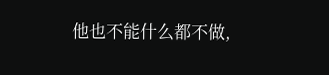他也不能什么都不做,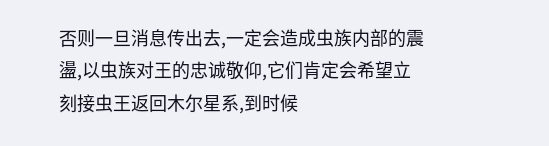否则一旦消息传出去,一定会造成虫族内部的震盪,以虫族对王的忠诚敬仰,它们肯定会希望立刻接虫王返回木尔星系,到时候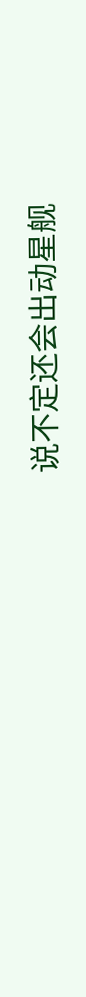说不定还会出动星舰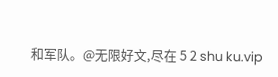和军队。@无限好文,尽在 5 2 shu ku.vip